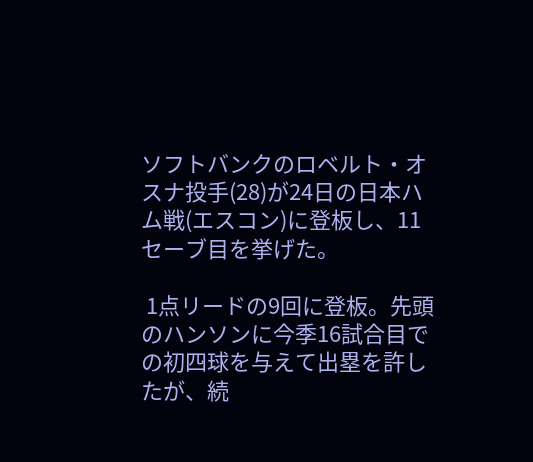ソフトバンクのロベルト・オスナ投手(28)が24日の日本ハム戦(エスコン)に登板し、11セーブ目を挙げた。

 1点リードの9回に登板。先頭のハンソンに今季16試合目での初四球を与えて出塁を許したが、続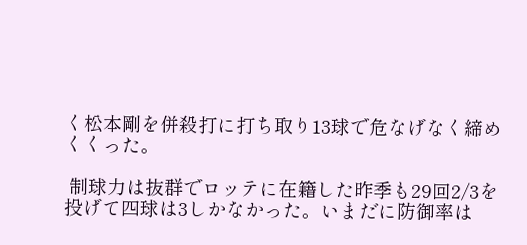く松本剛を併殺打に打ち取り13球で危なげなく締めくくった。

 制球力は抜群でロッテに在籍した昨季も29回2/3を投げて四球は3しかなかった。いまだに防御率は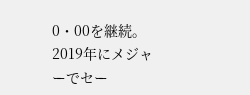0・00を継続。2019年にメジャーでセー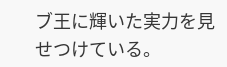ブ王に輝いた実力を見せつけている。